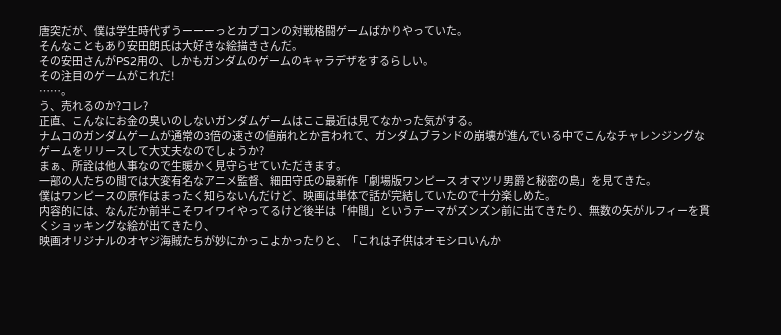唐突だが、僕は学生時代ずうーーーっとカプコンの対戦格闘ゲームばかりやっていた。
そんなこともあり安田朗氏は大好きな絵描きさんだ。
その安田さんがPS2用の、しかもガンダムのゲームのキャラデザをするらしい。
その注目のゲームがこれだ!
……。
う、売れるのか?コレ?
正直、こんなにお金の臭いのしないガンダムゲームはここ最近は見てなかった気がする。
ナムコのガンダムゲームが通常の3倍の速さの値崩れとか言われて、ガンダムブランドの崩壊が進んでいる中でこんなチャレンジングなゲームをリリースして大丈夫なのでしょうか?
まぁ、所詮は他人事なので生暖かく見守らせていただきます。
一部の人たちの間では大変有名なアニメ監督、細田守氏の最新作「劇場版ワンピース オマツリ男爵と秘密の島」を見てきた。
僕はワンピースの原作はまったく知らないんだけど、映画は単体で話が完結していたので十分楽しめた。
内容的には、なんだか前半こそワイワイやってるけど後半は「仲間」というテーマがズンズン前に出てきたり、無数の矢がルフィーを貫くショッキングな絵が出てきたり、
映画オリジナルのオヤジ海賊たちが妙にかっこよかったりと、「これは子供はオモシロいんか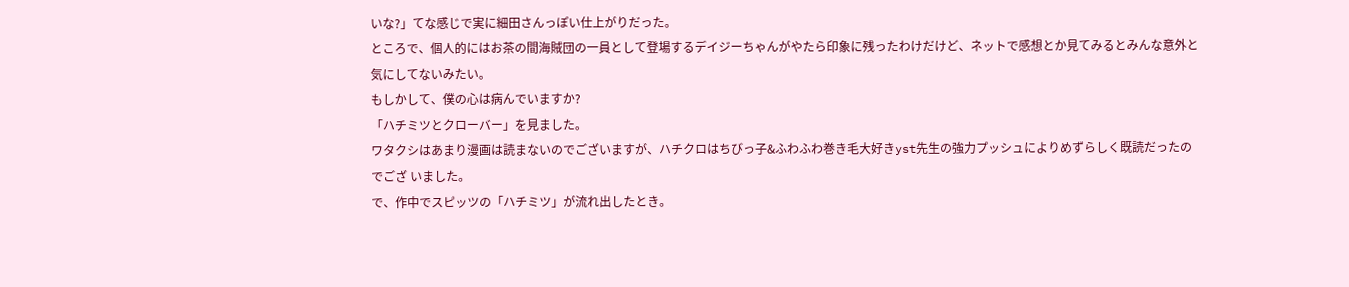いな?」てな感じで実に細田さんっぽい仕上がりだった。
ところで、個人的にはお茶の間海賊団の一員として登場するデイジーちゃんがやたら印象に残ったわけだけど、ネットで感想とか見てみるとみんな意外と気にしてないみたい。
もしかして、僕の心は病んでいますか?
「ハチミツとクローバー」を見ました。
ワタクシはあまり漫画は読まないのでございますが、ハチクロはちびっ子&ふわふわ巻き毛大好きyst先生の強力プッシュによりめずらしく既読だったのでござ いました。
で、作中でスピッツの「ハチミツ」が流れ出したとき。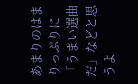あまりのはまりっぷりに「うまい選曲だ」などと思うよ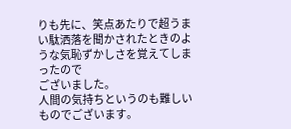りも先に、笑点あたりで超うまい駄洒落を聞かされたときのような気恥ずかしさを覚えてしまったので
ございました。
人間の気持ちというのも難しいものでございます。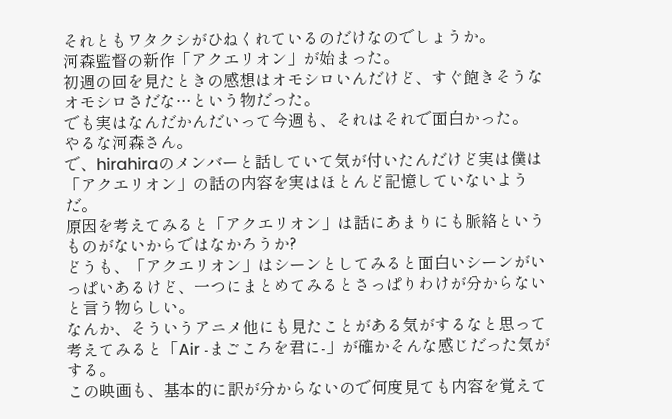それともワタクシがひねくれているのだけなのでしょうか。
河森監督の新作「アクエリオン」が始まった。
初週の回を見たときの感想はオモシロいんだけど、すぐ飽きそうなオモシロさだな…という物だった。
でも実はなんだかんだいって今週も、それはそれで面白かった。
やるな河森さん。
で、hirahiraのメンバーと話していて気が付いたんだけど実は僕は「アクエリオン」の話の内容を実はほとんど記憶していないようだ。
原因を考えてみると「アクエリオン」は話にあまりにも脈絡というものがないからではなかろうか?
どうも、「アクエリオン」はシーンとしてみると面白いシーンがいっぱいあるけど、一つにまとめてみるとさっぱりわけが分からないと言う物らしい。
なんか、そういうアニメ他にも見たことがある気がするなと思って考えてみると「Air -まごころを君に-」が確かそんな感じだった気がする。
この映画も、基本的に訳が分からないので何度見ても内容を覚えて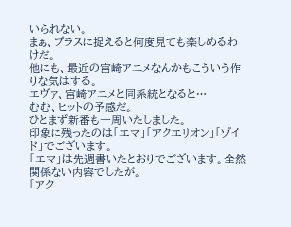いられない。
まぁ、プラスに捉えると何度見ても楽しめるわけだ。
他にも、最近の宮崎アニメなんかもこういう作りな気はする。
エヴァ、宮崎アニメと同系統となると…
むむ、ヒットの予感だ。
ひとまず新番も一周いたしました。
印象に残ったのは「エマ」「アクエリオン」「ゾイド」でございます。
「エマ」は先週書いたとおりでございます。全然関係ない内容でしたが。
「アク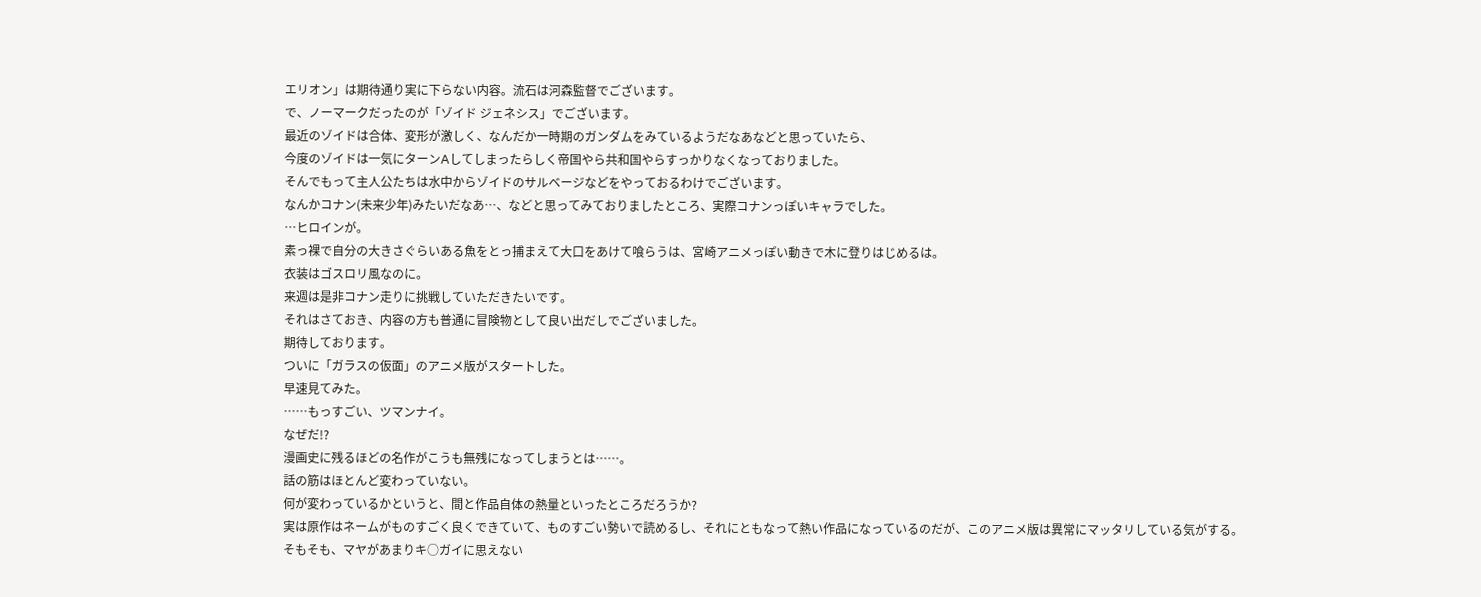エリオン」は期待通り実に下らない内容。流石は河森監督でございます。
で、ノーマークだったのが「ゾイド ジェネシス」でございます。
最近のゾイドは合体、変形が激しく、なんだか一時期のガンダムをみているようだなあなどと思っていたら、
今度のゾイドは一気にターンAしてしまったらしく帝国やら共和国やらすっかりなくなっておりました。
そんでもって主人公たちは水中からゾイドのサルベージなどをやっておるわけでございます。
なんかコナン(未来少年)みたいだなあ…、などと思ってみておりましたところ、実際コナンっぽいキャラでした。
…ヒロインが。
素っ裸で自分の大きさぐらいある魚をとっ捕まえて大口をあけて喰らうは、宮崎アニメっぽい動きで木に登りはじめるは。
衣装はゴスロリ風なのに。
来週は是非コナン走りに挑戦していただきたいです。
それはさておき、内容の方も普通に冒険物として良い出だしでございました。
期待しております。
ついに「ガラスの仮面」のアニメ版がスタートした。
早速見てみた。
……もっすごい、ツマンナイ。
なぜだ!?
漫画史に残るほどの名作がこうも無残になってしまうとは……。
話の筋はほとんど変わっていない。
何が変わっているかというと、間と作品自体の熱量といったところだろうか?
実は原作はネームがものすごく良くできていて、ものすごい勢いで読めるし、それにともなって熱い作品になっているのだが、このアニメ版は異常にマッタリしている気がする。
そもそも、マヤがあまりキ○ガイに思えない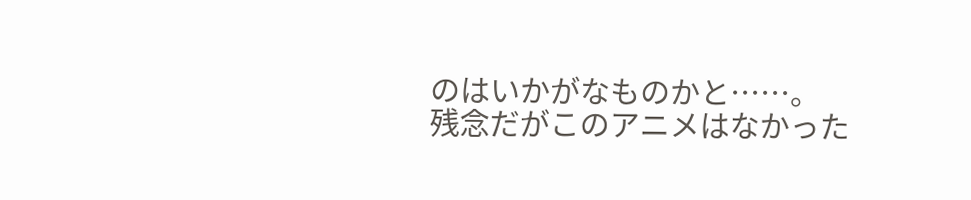のはいかがなものかと……。
残念だがこのアニメはなかった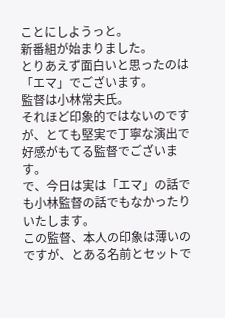ことにしようっと。
新番組が始まりました。
とりあえず面白いと思ったのは「エマ」でございます。
監督は小林常夫氏。
それほど印象的ではないのですが、とても堅実で丁寧な演出で好感がもてる監督でございます。
で、今日は実は「エマ」の話でも小林監督の話でもなかったりいたします。
この監督、本人の印象は薄いのですが、とある名前とセットで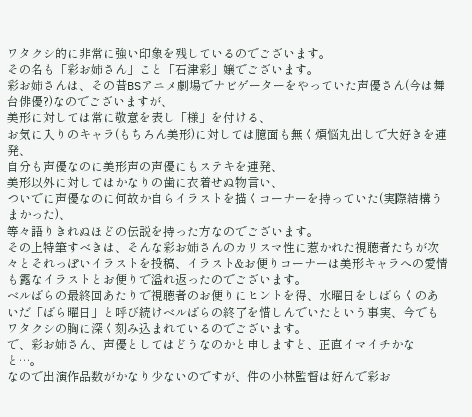ワタクシ的に非常に強い印象を残しているのでございます。
その名も「彩お姉さん」こと「石津彩」嬢でございます。
彩お姉さんは、その昔BSアニメ劇場でナビゲーターをやっていた声優さん(今は舞台俳優?)なのでございますが、
美形に対しては常に敬意を表し「様」を付ける、
お気に入りのキャラ(もちろん美形)に対しては臆面も無く煩悩丸出しで大好きを連発、
自分も声優なのに美形声の声優にもステキを連発、
美形以外に対してはかなりの歯に衣着せぬ物言い、
ついでに声優なのに何故か自らイラストを描くコーナーを持っていた(実際結構うまかった)、
等々語りきれぬほどの伝説を持った方なのでございます。
その上特筆すべきは、そんな彩お姉さんのカリスマ性に惹かれた視聴者たちが次々とそれっぽいイラストを投稿、イラスト&お便りコーナーは美形キャラへの愛情も露なイラストとお便りで溢れ返ったのでございます。
ベルばらの最終回あたりで視聴者のお便りにヒントを得、水曜日をしばらくのあいだ「ばら曜日」と呼び続けベルばらの終了を惜しんでいたという事実、今でもワタクシの胸に深く刻み込まれているのでございます。
で、彩お姉さん、声優としてはどうなのかと申しますと、正直イマイチかなと…。
なので出演作品数がかなり少ないのですが、件の小林監督は好んで彩お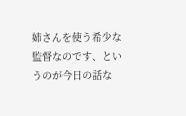姉さんを使う希少な監督なのです、というのが今日の話な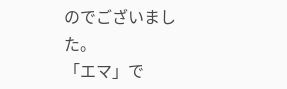のでございました。
「エマ」で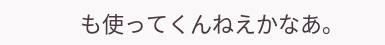も使ってくんねえかなあ。